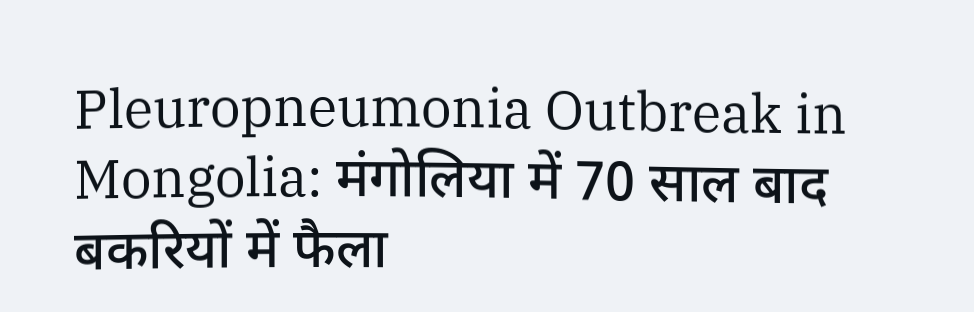Pleuropneumonia Outbreak in Mongolia: मंगोलिया में 70 साल बाद बकरियों में फैला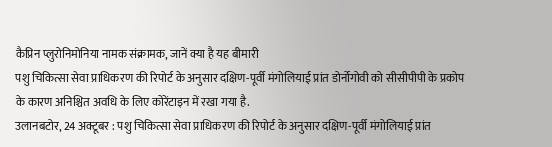कैप्रिन प्लुरोनिमोनिया नामक संक्रामक, जानें क्या है यह बीमारी
पशु चिकित्सा सेवा प्राधिकरण की रिपोर्ट के अनुसार दक्षिण-पूर्वी मंगोलियाई प्रांत डोर्नोगोवी को सीसीपीपी के प्रकोप के कारण अनिश्चित अवधि के लिए कोरेंटाइन में रखा गया है.
उलानबटोर, 24 अक्टूबर : पशु चिकित्सा सेवा प्राधिकरण की रिपोर्ट के अनुसार दक्षिण-पूर्वी मंगोलियाई प्रांत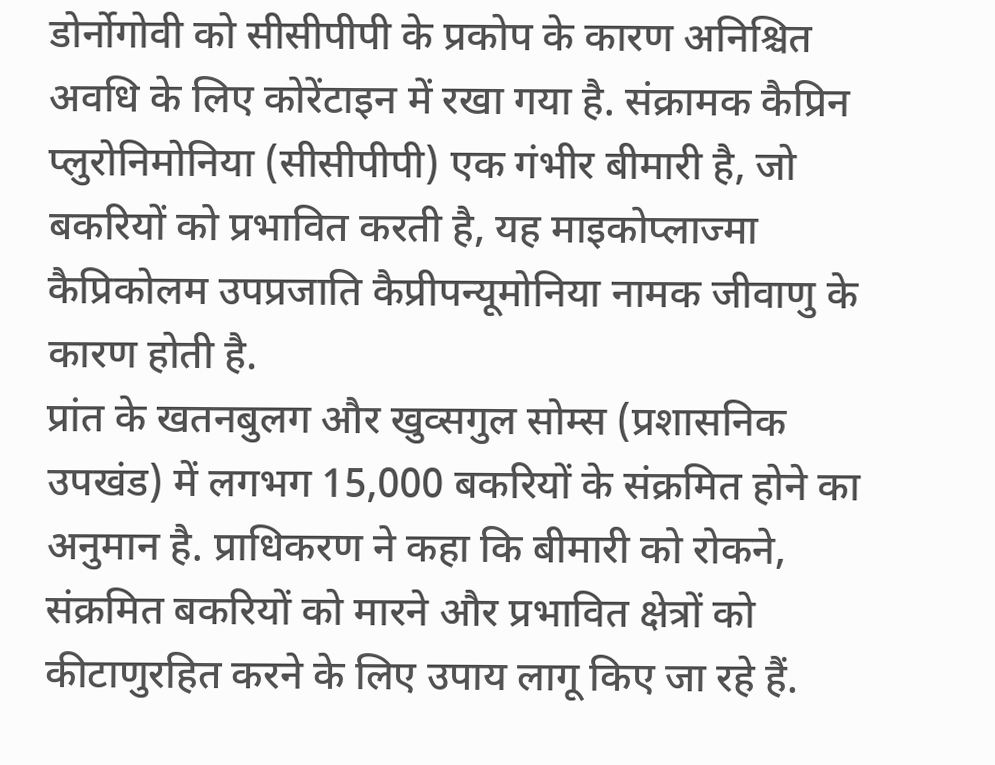डोर्नोगोवी को सीसीपीपी के प्रकोप के कारण अनिश्चित अवधि के लिए कोरेंटाइन में रखा गया है. संक्रामक कैप्रिन प्लुरोनिमोनिया (सीसीपीपी) एक गंभीर बीमारी है, जो बकरियों को प्रभावित करती है, यह माइकोप्लाज्मा कैप्रिकोलम उपप्रजाति कैप्रीपन्यूमोनिया नामक जीवाणु के कारण होती है.
प्रांत के खतनबुलग और खुव्सगुल सोम्स (प्रशासनिक उपखंड) में लगभग 15,000 बकरियों के संक्रमित होने का अनुमान है. प्राधिकरण ने कहा कि बीमारी को रोकने, संक्रमित बकरियों को मारने और प्रभावित क्षेत्रों को कीटाणुरहित करने के लिए उपाय लागू किए जा रहे हैं.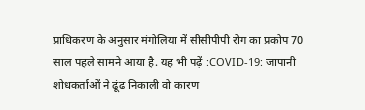प्राधिकरण के अनुसार मंगोलिया में सीसीपीपी रोग का प्रकोप 70 साल पहले सामने आया है. यह भी पढ़ें :COVID-19: जापानी शोधकर्ताओं ने ढूंढ निकाली वो कारण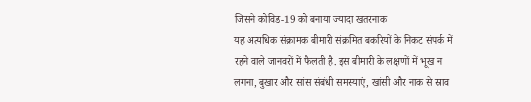जिसने कोविड-19 को बनाया ज्यादा खतरनाक
यह अत्यधिक संक्रामक बीमारी संक्रमित बकरियों के निकट संपर्क में रहने वाले जानवरों में फैलती है. इस बीमारी के लक्षणों में भूख न लगना, बुखार और सांस संबंधी समस्याएं, खांसी और नाक से स्राव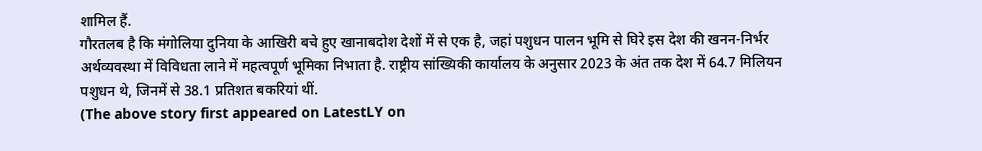शामिल हैं.
गौरतलब है कि मंगोलिया दुनिया के आखिरी बचे हुए खानाबदोश देशों में से एक है, जहां पशुधन पालन भूमि से घिरे इस देश की खनन-निर्भर अर्थव्यवस्था में विविधता लाने में महत्वपूर्ण भूमिका निभाता है. राष्ट्रीय सांख्यिकी कार्यालय के अनुसार 2023 के अंत तक देश में 64.7 मिलियन पशुधन थे, जिनमें से 38.1 प्रतिशत बकरियां थीं.
(The above story first appeared on LatestLY on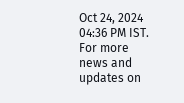Oct 24, 2024 04:36 PM IST. For more news and updates on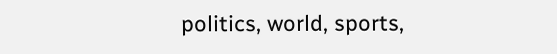politics, world, sports,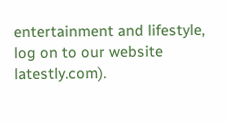entertainment and lifestyle, log on to our website latestly.com).